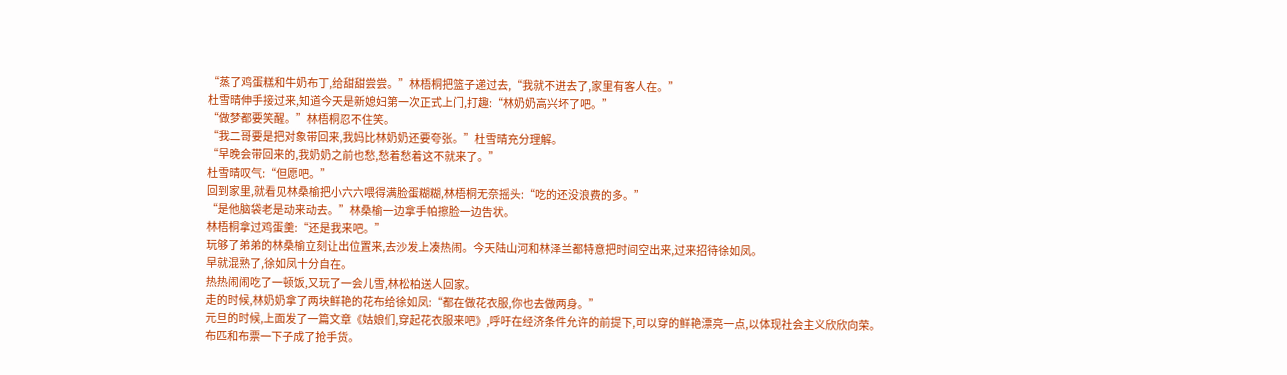“蒸了鸡蛋糕和牛奶布丁,给甜甜尝尝。”林梧桐把篮子递过去,“我就不进去了,家里有客人在。”
杜雪晴伸手接过来,知道今天是新媳妇第一次正式上门,打趣:“林奶奶高兴坏了吧。”
“做梦都要笑醒。”林梧桐忍不住笑。
“我二哥要是把对象带回来,我妈比林奶奶还要夸张。”杜雪晴充分理解。
“早晚会带回来的,我奶奶之前也愁,愁着愁着这不就来了。”
杜雪晴叹气:“但愿吧。”
回到家里,就看见林桑榆把小六六喂得满脸蛋糊糊,林梧桐无奈摇头:“吃的还没浪费的多。”
“是他脑袋老是动来动去。”林桑榆一边拿手帕擦脸一边告状。
林梧桐拿过鸡蛋羹:“还是我来吧。”
玩够了弟弟的林桑榆立刻让出位置来,去沙发上凑热闹。今天陆山河和林泽兰都特意把时间空出来,过来招待徐如凤。
早就混熟了,徐如凤十分自在。
热热闹闹吃了一顿饭,又玩了一会儿雪,林松柏送人回家。
走的时候,林奶奶拿了两块鲜艳的花布给徐如凤:“都在做花衣服,你也去做两身。”
元旦的时候,上面发了一篇文章《姑娘们,穿起花衣服来吧》,呼吁在经济条件允许的前提下,可以穿的鲜艳漂亮一点,以体现社会主义欣欣向荣。
布匹和布票一下子成了抢手货。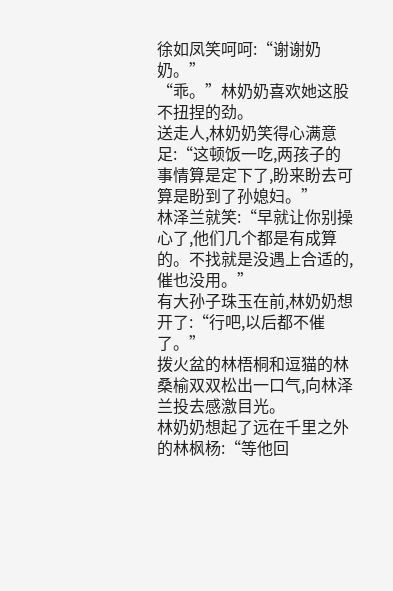徐如凤笑呵呵:“谢谢奶奶。”
“乖。”林奶奶喜欢她这股不扭捏的劲。
送走人,林奶奶笑得心满意足:“这顿饭一吃,两孩子的事情算是定下了,盼来盼去可算是盼到了孙媳妇。”
林泽兰就笑:“早就让你别操心了,他们几个都是有成算的。不找就是没遇上合适的,催也没用。”
有大孙子珠玉在前,林奶奶想开了:“行吧,以后都不催了。”
拨火盆的林梧桐和逗猫的林桑榆双双松出一口气,向林泽兰投去感激目光。
林奶奶想起了远在千里之外的林枫杨:“等他回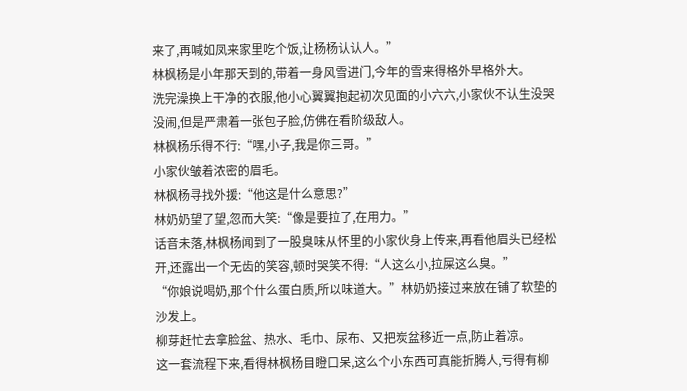来了,再喊如凤来家里吃个饭,让杨杨认认人。”
林枫杨是小年那天到的,带着一身风雪进门,今年的雪来得格外早格外大。
洗完澡换上干净的衣服,他小心翼翼抱起初次见面的小六六,小家伙不认生没哭没闹,但是严肃着一张包子脸,仿佛在看阶级敌人。
林枫杨乐得不行:“嘿,小子,我是你三哥。”
小家伙皱着浓密的眉毛。
林枫杨寻找外援:“他这是什么意思?”
林奶奶望了望,忽而大笑:“像是要拉了,在用力。”
话音未落,林枫杨闻到了一股臭味从怀里的小家伙身上传来,再看他眉头已经松开,还露出一个无齿的笑容,顿时哭笑不得:“人这么小,拉屎这么臭。”
“你娘说喝奶,那个什么蛋白质,所以味道大。”林奶奶接过来放在铺了软垫的沙发上。
柳芽赶忙去拿脸盆、热水、毛巾、尿布、又把炭盆移近一点,防止着凉。
这一套流程下来,看得林枫杨目瞪口呆,这么个小东西可真能折腾人,亏得有柳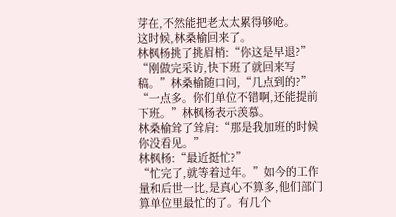芽在,不然能把老太太累得够呛。
这时候,林桑榆回来了。
林枫杨挑了挑眉梢:“你这是早退?”
“刚做完采访,快下班了就回来写稿。”林桑榆随口问,“几点到的?”
“一点多。你们单位不错啊,还能提前下班。”林枫杨表示羡慕。
林桑榆耸了耸肩:“那是我加班的时候你没看见。”
林枫杨:“最近挺忙?”
“忙完了,就等着过年。”如今的工作量和后世一比,是真心不算多,他们部门算单位里最忙的了。有几个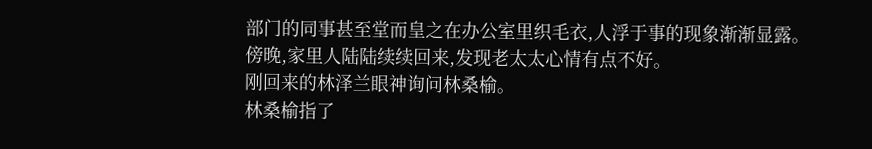部门的同事甚至堂而皇之在办公室里织毛衣,人浮于事的现象渐渐显露。
傍晚,家里人陆陆续续回来,发现老太太心情有点不好。
刚回来的林泽兰眼神询问林桑榆。
林桑榆指了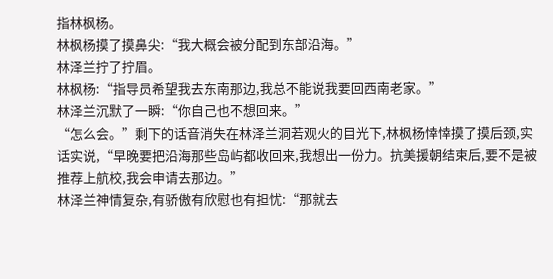指林枫杨。
林枫杨摸了摸鼻尖:“我大概会被分配到东部沿海。”
林泽兰拧了拧眉。
林枫杨:“指导员希望我去东南那边,我总不能说我要回西南老家。”
林泽兰沉默了一瞬:“你自己也不想回来。”
“怎么会。”剩下的话音消失在林泽兰洞若观火的目光下,林枫杨悻悻摸了摸后颈,实话实说,“早晚要把沿海那些岛屿都收回来,我想出一份力。抗美援朝结束后,要不是被推荐上航校,我会申请去那边。”
林泽兰神情复杂,有骄傲有欣慰也有担忧:“那就去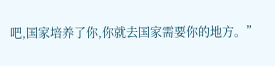吧,国家培养了你,你就去国家需要你的地方。”